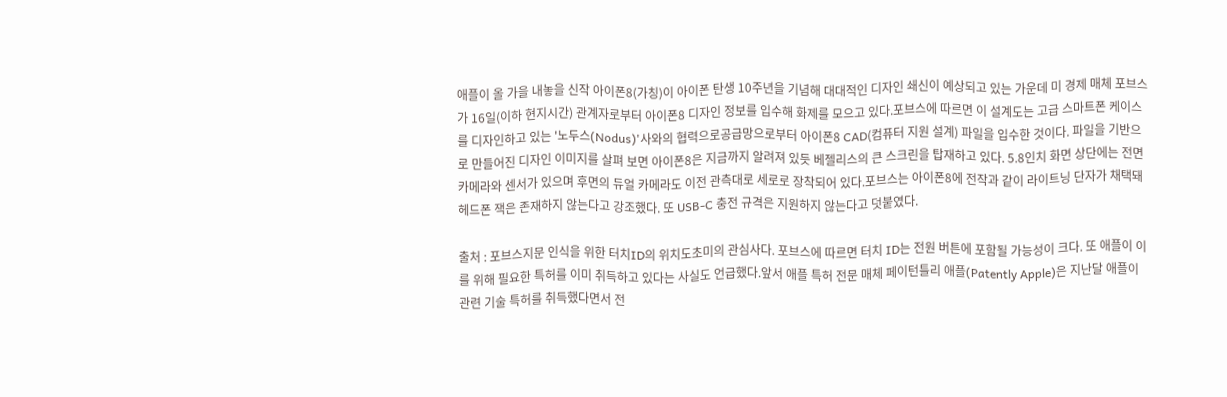애플이 올 가을 내놓을 신작 아이폰8(가칭)이 아이폰 탄생 10주년을 기념해 대대적인 디자인 쇄신이 예상되고 있는 가운데 미 경제 매체 포브스가 16일(이하 현지시간) 관계자로부터 아이폰8 디자인 정보를 입수해 화제를 모으고 있다.포브스에 따르면 이 설계도는 고급 스마트폰 케이스를 디자인하고 있는 '노두스(Nodus)'사와의 협력으로공급망으로부터 아이폰8 CAD(컴퓨터 지원 설계) 파일을 입수한 것이다. 파일을 기반으로 만들어진 디자인 이미지를 살펴 보면 아이폰8은 지금까지 알려져 있듯 베젤리스의 큰 스크린을 탑재하고 있다. 5.8인치 화면 상단에는 전면 카메라와 센서가 있으며 후면의 듀얼 카메라도 이전 관측대로 세로로 장착되어 있다.포브스는 아이폰8에 전작과 같이 라이트닝 단자가 채택돼 헤드폰 잭은 존재하지 않는다고 강조했다. 또 USB-C 충전 규격은 지원하지 않는다고 덧붙였다.

출처 : 포브스지문 인식을 위한 터치ID의 위치도초미의 관심사다. 포브스에 따르면 터치 ID는 전원 버튼에 포함될 가능성이 크다. 또 애플이 이를 위해 필요한 특허를 이미 취득하고 있다는 사실도 언급했다.앞서 애플 특허 전문 매체 페이턴틀리 애플(Patently Apple)은 지난달 애플이 관련 기술 특허를 취득했다면서 전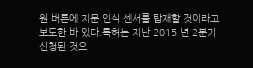원 버튼에 지문 인식 센서를 탑재할 것이라고 보도한 바 있다.특허는 지난 2015 년 2분기 신청된 것으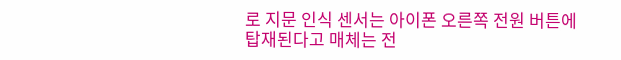로 지문 인식 센서는 아이폰 오른쪽 전원 버튼에 탑재된다고 매체는 전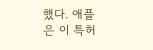했다. 애플은 이 특허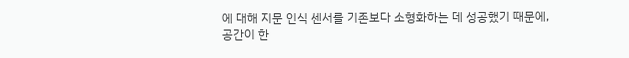에 대해 지문 인식 센서를 기존보다 소형화하는 데 성공했기 때문에, 공간이 한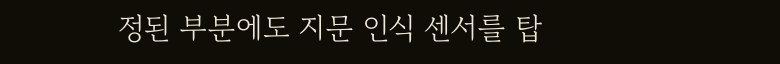정된 부분에도 지문 인식 센서를 탑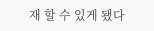재 할 수 있게 됐다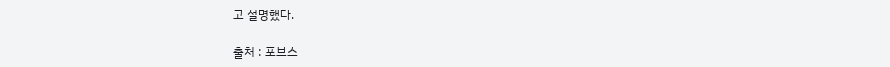고 설명했다.

출처 : 포브스